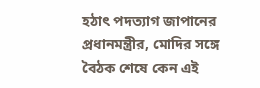হঠাৎ পদত্যাগ জাপানের প্রধানমন্ত্রীর, মোদির সঙ্গে বৈঠক শেষে কেন এই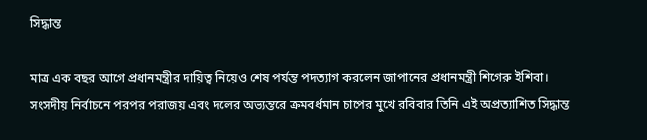সিদ্ধান্ত

মাত্র এক বছর আগে প্রধানমন্ত্রীর দায়িত্ব নিয়েও শেষ পর্যন্ত পদত্যাগ করলেন জাপানের প্রধানমন্ত্রী শিগেরু ইশিবা। সংসদীয় নির্বাচনে পরপর পরাজয় এবং দলের অভ্যন্তরে ক্রমবর্ধমান চাপের মুখে রবিবার তিনি এই অপ্রত্যাশিত সিদ্ধান্ত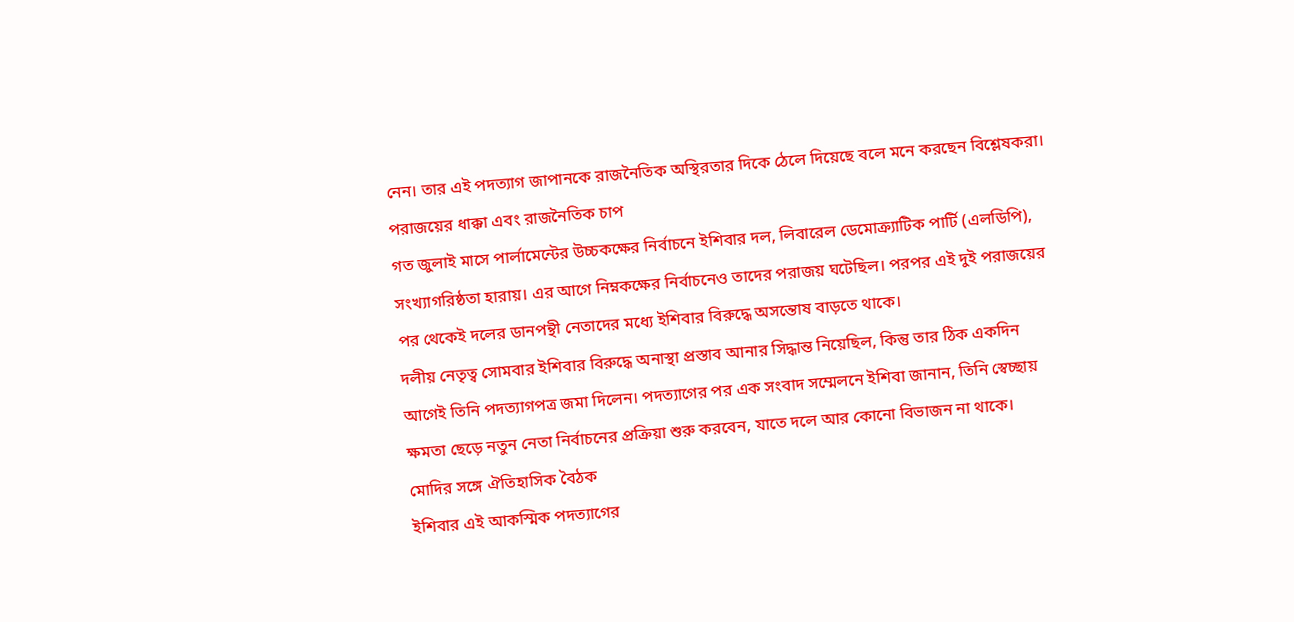নেন। তার এই পদত্যাগ জাপানকে রাজনৈতিক অস্থিরতার দিকে ঠেলে দিয়েছে বলে মনে করছেন বিশ্লেষকরা।
পরাজয়ের ধাক্কা এবং রাজনৈতিক চাপ
গত জুলাই মাসে পার্লামেন্টের উচ্চকক্ষের নির্বাচনে ইশিবার দল, লিবারেল ডেমোক্র্যাটিক পার্টি (এলডিপি), সংখ্যাগরিষ্ঠতা হারায়। এর আগে নিম্নকক্ষের নির্বাচনেও তাদের পরাজয় ঘটেছিল। পরপর এই দুই পরাজয়ের পর থেকেই দলের ডানপন্থী নেতাদের মধ্যে ইশিবার বিরুদ্ধে অসন্তোষ বাড়তে থাকে।
দলীয় নেতৃত্ব সোমবার ইশিবার বিরুদ্ধে অনাস্থা প্রস্তাব আনার সিদ্ধান্ত নিয়েছিল, কিন্তু তার ঠিক একদিন আগেই তিনি পদত্যাগপত্র জমা দিলেন। পদত্যাগের পর এক সংবাদ সম্মেলনে ইশিবা জানান, তিনি স্বেচ্ছায় ক্ষমতা ছেড়ে নতুন নেতা নির্বাচনের প্রক্রিয়া শুরু করবেন, যাতে দলে আর কোনো বিভাজন না থাকে।
মোদির সঙ্গে ঐতিহাসিক বৈঠক
ইশিবার এই আকস্মিক পদত্যাগের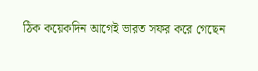ঠিক কয়েকদিন আগেই ভারত সফর করে গেছেন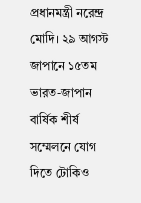প্রধানমন্ত্রী নরেন্দ্র মোদি। ২৯ আগস্ট জাপানে ১৫তম ভারত-জাপান বার্ষিক শীর্ষ সম্মেলনে যোগ দিতে টোকিও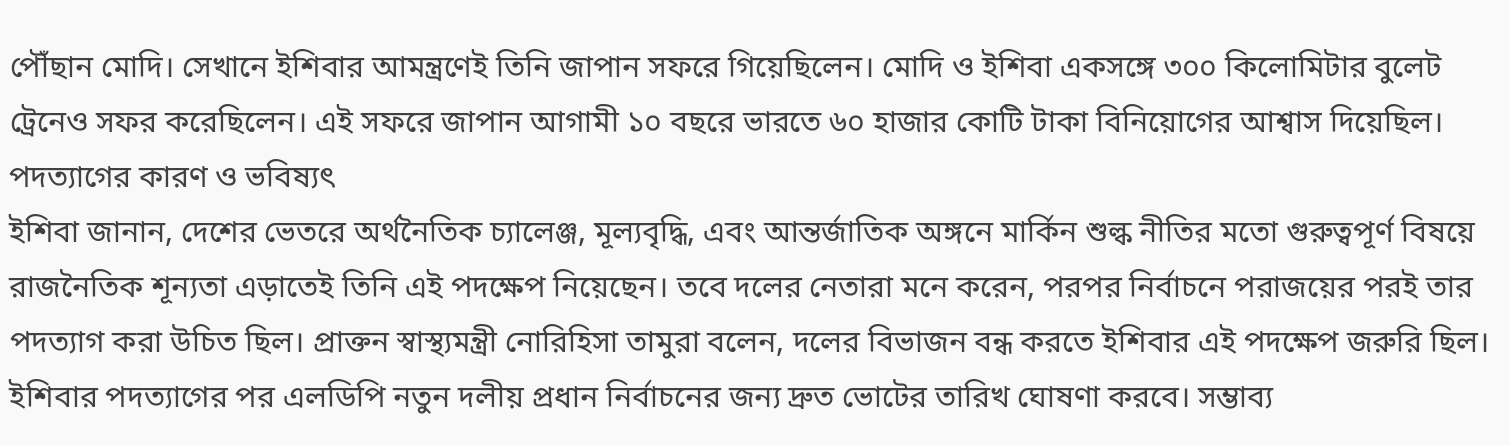পৌঁছান মোদি। সেখানে ইশিবার আমন্ত্রণেই তিনি জাপান সফরে গিয়েছিলেন। মোদি ও ইশিবা একসঙ্গে ৩০০ কিলোমিটার বুলেট ট্রেনেও সফর করেছিলেন। এই সফরে জাপান আগামী ১০ বছরে ভারতে ৬০ হাজার কোটি টাকা বিনিয়োগের আশ্বাস দিয়েছিল।
পদত্যাগের কারণ ও ভবিষ্যৎ
ইশিবা জানান, দেশের ভেতরে অর্থনৈতিক চ্যালেঞ্জ, মূল্যবৃদ্ধি, এবং আন্তর্জাতিক অঙ্গনে মার্কিন শুল্ক নীতির মতো গুরুত্বপূর্ণ বিষয়ে রাজনৈতিক শূন্যতা এড়াতেই তিনি এই পদক্ষেপ নিয়েছেন। তবে দলের নেতারা মনে করেন, পরপর নির্বাচনে পরাজয়ের পরই তার পদত্যাগ করা উচিত ছিল। প্রাক্তন স্বাস্থ্যমন্ত্রী নোরিহিসা তামুরা বলেন, দলের বিভাজন বন্ধ করতে ইশিবার এই পদক্ষেপ জরুরি ছিল।
ইশিবার পদত্যাগের পর এলডিপি নতুন দলীয় প্রধান নির্বাচনের জন্য দ্রুত ভোটের তারিখ ঘোষণা করবে। সম্ভাব্য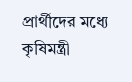প্রার্থীদের মধ্যে কৃষিমন্ত্রী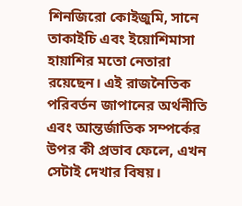শিনজিরো কোইজুমি, সানে তাকাইচি এবং ইয়োশিমাসা হায়াশির মতো নেতারা রয়েছেন। এই রাজনৈতিক পরিবর্তন জাপানের অর্থনীতি এবং আন্তর্জাতিক সম্পর্কের উপর কী প্রভাব ফেলে, এখন সেটাই দেখার বিষয়।